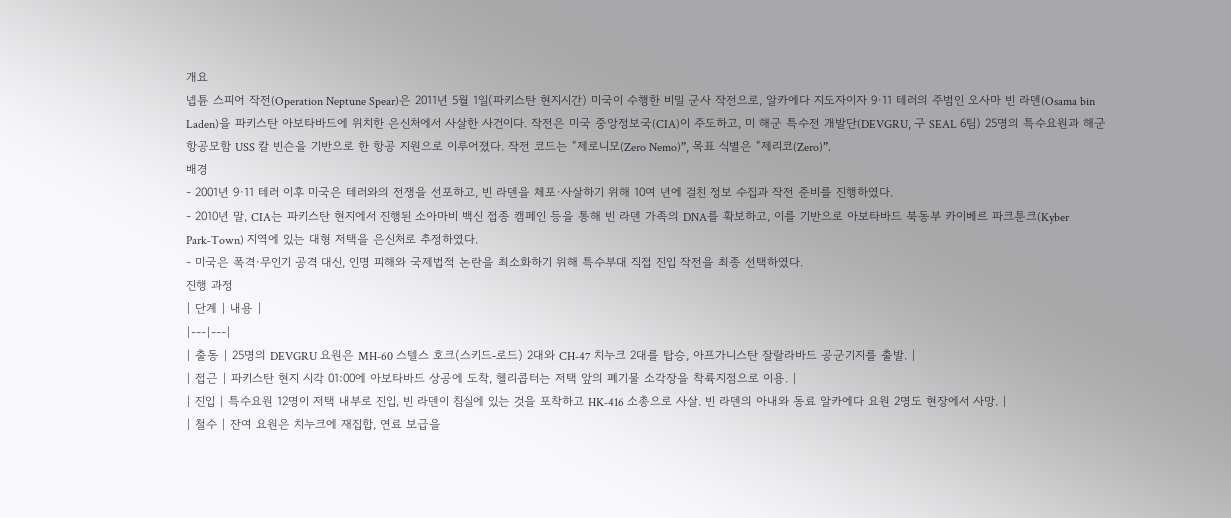개요
넵튠 스피어 작전(Operation Neptune Spear)은 2011년 5월 1일(파키스탄 현지시간) 미국이 수행한 비밀 군사 작전으로, 알카에다 지도자이자 9·11 테러의 주범인 오사마 빈 라덴(Osama bin Laden)을 파키스탄 아보타바드에 위치한 은신처에서 사살한 사건이다. 작전은 미국 중앙정보국(CIA)이 주도하고, 미 해군 특수전 개발단(DEVGRU, 구 SEAL 6팀) 25명의 특수요원과 해군 항공모함 USS 칼 빈슨을 기반으로 한 항공 지원으로 이루어졌다. 작전 코드는 “제로니모(Zero Nemo)”, 목표 식별은 “제리코(Zero)”.
배경
- 2001년 9·11 테러 이후 미국은 테러와의 전쟁을 선포하고, 빈 라덴을 체포·사살하기 위해 10여 년에 걸친 정보 수집과 작전 준비를 진행하였다.
- 2010년 말, CIA는 파키스탄 현지에서 진행된 소아마비 백신 접종 캠페인 등을 통해 빈 라덴 가족의 DNA를 확보하고, 이를 기반으로 아보타바드 북동부 카이베르 파크툰크(Kyber Park‑Town) 지역에 있는 대형 저택을 은신처로 추정하였다.
- 미국은 폭격·무인기 공격 대신, 인명 피해와 국제법적 논란을 최소화하기 위해 특수부대 직접 진입 작전을 최종 선택하였다.
진행 과정
| 단계 | 내용 |
|---|---|
| 출동 | 25명의 DEVGRU 요원은 MH‑60 스텔스 호크(스키드‑로드) 2대와 CH‑47 치누크 2대를 탑승, 아프가니스탄 잘랄라바드 공군기지를 출발. |
| 접근 | 파키스탄 현지 시각 01:00에 아보타바드 상공에 도착, 헬리콥터는 저택 앞의 폐기물 소각장을 착륙지점으로 이용. |
| 진입 | 특수요원 12명이 저택 내부로 진입, 빈 라덴이 침실에 있는 것을 포착하고 HK‑416 소총으로 사살. 빈 라덴의 아내와 동료 알카에다 요원 2명도 현장에서 사망. |
| 철수 | 잔여 요원은 치누크에 재집합, 연료 보급을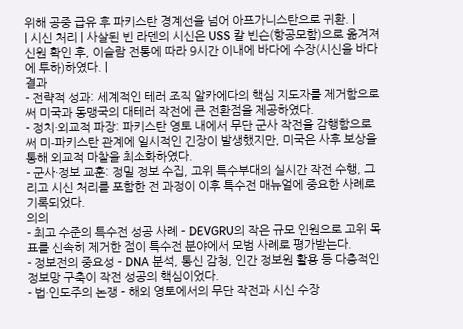위해 공중 급유 후 파키스탄 경계선을 넘어 아프가니스탄으로 귀환. |
| 시신 처리 | 사살된 빈 라덴의 시신은 USS 칼 빈슨(항공모함)으로 옮겨져 신원 확인 후, 이슬람 전통에 따라 9시간 이내에 바다에 수장(시신을 바다에 투하)하였다. |
결과
- 전략적 성과: 세계적인 테러 조직 알카에다의 핵심 지도자를 제거함으로써 미국과 동맹국의 대테러 작전에 큰 전환점을 제공하였다.
- 정치·외교적 파장: 파키스탄 영토 내에서 무단 군사 작전을 감행함으로써 미‑파키스탄 관계에 일시적인 긴장이 발생했지만, 미국은 사후 보상을 통해 외교적 마찰을 최소화하였다.
- 군사·정보 교훈: 정밀 정보 수집, 고위 특수부대의 실시간 작전 수행, 그리고 시신 처리를 포함한 전 과정이 이후 특수전 매뉴얼에 중요한 사례로 기록되었다.
의의
- 최고 수준의 특수전 성공 사례 – DEVGRU의 작은 규모 인원으로 고위 목표를 신속히 제거한 점이 특수전 분야에서 모범 사례로 평가받는다.
- 정보전의 중요성 – DNA 분석, 통신 감청, 인간 정보원 활용 등 다층적인 정보망 구축이 작전 성공의 핵심이었다.
- 법·인도주의 논쟁 – 해외 영토에서의 무단 작전과 시신 수장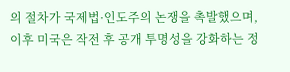의 절차가 국제법·인도주의 논쟁을 촉발했으며, 이후 미국은 작전 후 공개 투명성을 강화하는 정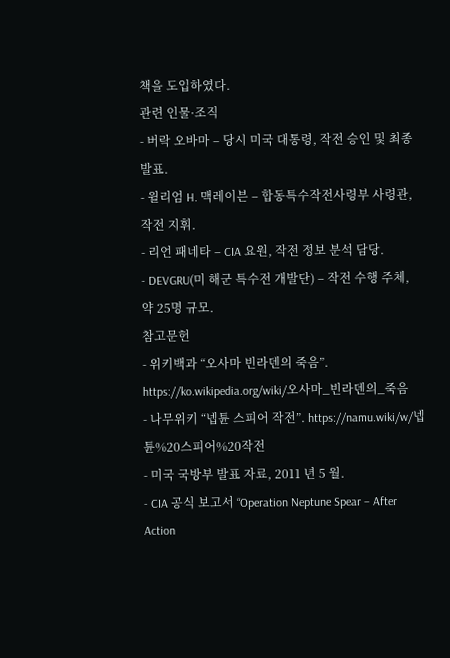책을 도입하였다.
관련 인물·조직
- 버락 오바마 – 당시 미국 대통령, 작전 승인 및 최종 발표.
- 윌리엄 H. 맥레이븐 – 합동특수작전사령부 사령관, 작전 지휘.
- 리언 패네타 – CIA 요원, 작전 정보 분석 담당.
- DEVGRU(미 해군 특수전 개발단) – 작전 수행 주체, 약 25명 규모.
참고문헌
- 위키백과 “오사마 빈라덴의 죽음”. https://ko.wikipedia.org/wiki/오사마_빈라덴의_죽음
- 나무위키 “넵튠 스피어 작전”. https://namu.wiki/w/넵튠%20스피어%20작전
- 미국 국방부 발표 자료, 2011 년 5 월.
- CIA 공식 보고서 “Operation Neptune Spear – After Action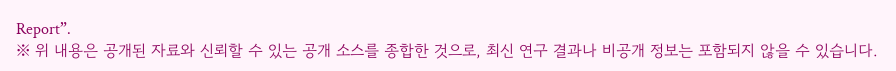Report”.
※ 위 내용은 공개된 자료와 신뢰할 수 있는 공개 소스를 종합한 것으로, 최신 연구 결과나 비공개 정보는 포함되지 않을 수 있습니다.